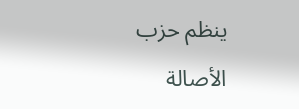ينظم حزب الأصالة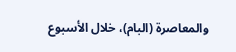والمعاصرة (البام)، خلال الأسبوع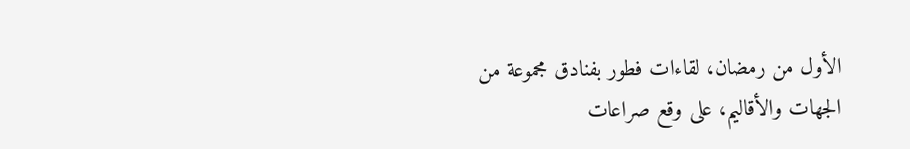الأول من رمضان، لقاءات فطور بفنادق مجموعة من الجهات والأقاليم، على وقع صراعات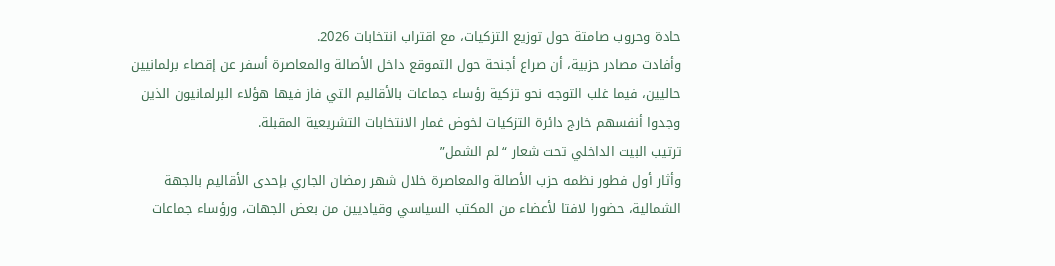حادة وحروب صامتة حول توزيع التزكيات، مع اقتراب انتخابات 2026.
وأفادت مصادر حزبية، أن صراع أجنحة حول التموقع داخل الأصالة والمعاصرة أسفر عن إقصاء برلمانيين حاليين، فيما غلب التوجه نحو تزكية رؤساء جماعات بالأقاليم التي فاز فيها هؤلاء البرلمانيون الذين وجدوا أنفسهم خارج دائرة التزكيات لخوض غمار الانتخابات التشريعية المقبلة.
ترتيب البيت الداخلي تحت شعار “لم الشمل”
وأثار أول فطور نظمه حزب الأصالة والمعاصرة خلال شهر رمضان الجاري بإحدى الأقاليم بالجهة الشمالية، حضورا لافتا لأعضاء من المكتب السياسي وقياديين من بعض الجهات، ورؤساء جماعات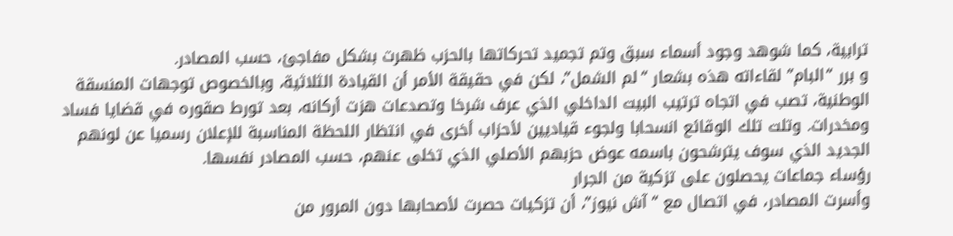ترابية، كما شوهد وجود أسماء سبق وتم تجميد تحركاتها بالحزب ظهرت بشكل مفاجئ، حسب المصادر.
و برر “البام” لقاءاته هذه بشعار “لم الشمل”، لكن في حقيقة الأمر أن القيادة الثلاثية، وبالخصوص توجهات المنسقة الوطنية، تصب في اتجاه ترتيب البيت الداخلي الذي عرف شرخا وتصدعات هزت أركانه، بعد تورط صقوره في قضايا فساد ومخدرات. وتلت تلك الوقائع انسحابا ولجوء قياديين لأحزاب أخرى في انتظار اللحظة المناسبة للإعلان رسميا عن لونهم الجديد الذي سوف يترشحون باسمه عوض حزبهم الأصلي الذي تخلى عنهم، حسب المصادر نفسها.
رؤساء جماعات يحصلون على تزكية من الجرار
وأسرت المصادر، في اتصال مع “آش نيوز”، أن تزكيات حصرت لأصحابها دون المرور من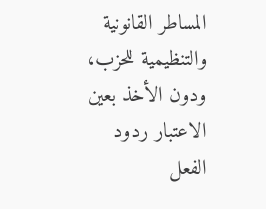المساطر القانونية والتنظيمية للحزب، ودون الأخذ بعين الاعتبار ردود الفعل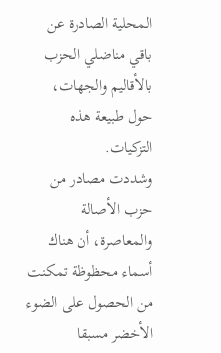المحلية الصادرة عن باقي مناضلي الحزب بالأقاليم والجهات، حول طبيعة هذه التزكيات.
وشددت مصادر من حزب الأصالة والمعاصرة، أن هناك أسماء محظوظة تمكنت من الحصول على الضوء الأخضر مسبقا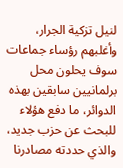لنيل تزكية الجرار، وأغلبهم رؤساء جماعات سوف يحلون محل برلمانيين سابقين بهذه الدوائر، ما دفع هؤلاء للبحث عن حزب جديد، والذي حددته مصادرنا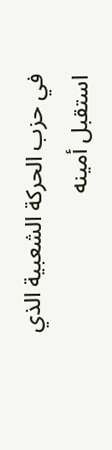في حزب الحركة الشعبية الذي استقبل أمينه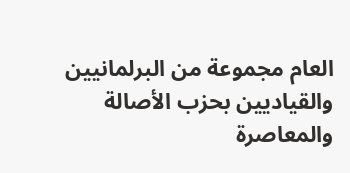العام مجموعة من البرلمانيين والقياديين بحزب الأصالة والمعاصرة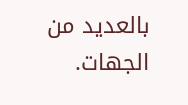بالعديد من الجهات.